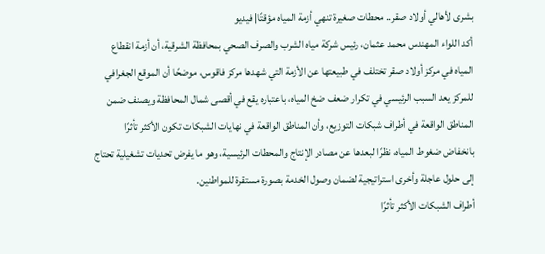بشرى لأهالي أولاد صقر.. محطات صغيرة تنهي أزمة المياه مؤقتًا| فيديو
أكد اللواء المهندس محمد عثمان، رئيس شركة مياه الشرب والصرف الصحي بمحافظة الشرقية، أن أزمة انقطاع المياه في مركز أولاد صقر تختلف في طبيعتها عن الأزمة التي شهدها مركز فاقوس، موضحًا أن الموقع الجغرافي للمركز يعد السبب الرئيسي في تكرار ضعف ضخ المياه، باعتباره يقع في أقصى شمال المحافظة ويصنف ضمن المناطق الواقعة في أطراف شبكات التوزيع، وأن المناطق الواقعة في نهايات الشبكات تكون الأكثر تأثرًا بانخفاض ضغوط المياه، نظرًا لبعدها عن مصادر الإنتاج والمحطات الرئيسية، وهو ما يفرض تحديات تشغيلية تحتاج إلى حلول عاجلة وأخرى استراتيجية لضمان وصول الخدمة بصورة مستقرة للمواطنين.
أطراف الشبكات الأكثر تأثرًا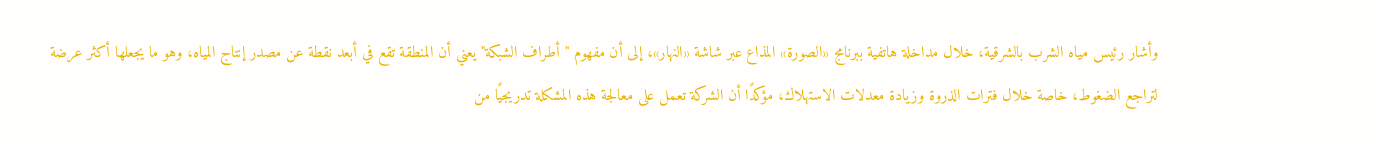وأشار رئيس مياه الشرب بالشرقية، خلال مداخلة هاتفية ببرنامج «الصورة» المذاع عبر شاشة «النهار»، إلى أن مفهوم "أطراف الشبكة" يعني أن المنطقة تقع في أبعد نقطة عن مصدر إنتاج المياه، وهو ما يجعلها أكثر عرضة لتراجع الضغوط، خاصة خلال فترات الذروة وزيادة معدلات الاستهلاك، مؤكدًا أن الشركة تعمل على معالجة هذه المشكلة تدريجيًا من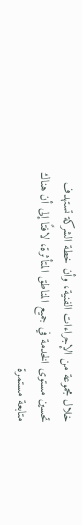خلال مجموعة من الإجراءات الفنية، وأن خطة الشركة تستهدف تحسين مستوى الخدمة في جميع المناطق المتأثرة، لافتًا إلى أن هناك متابعة مستمرة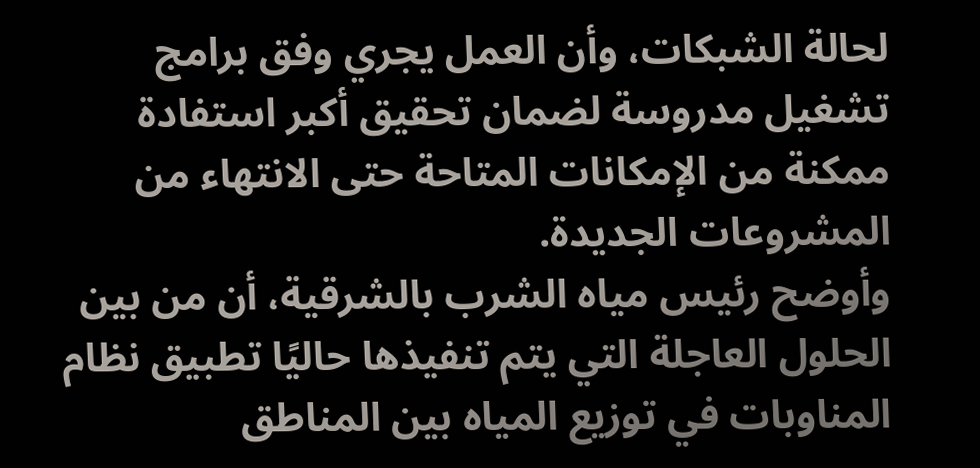لحالة الشبكات، وأن العمل يجري وفق برامج تشغيل مدروسة لضمان تحقيق أكبر استفادة ممكنة من الإمكانات المتاحة حتى الانتهاء من المشروعات الجديدة.
وأوضح رئيس مياه الشرب بالشرقية، أن من بين الحلول العاجلة التي يتم تنفيذها حاليًا تطبيق نظام المناوبات في توزيع المياه بين المناطق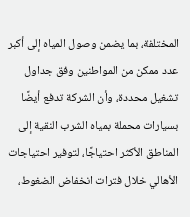المختلفة، بما يضمن وصول المياه إلى أكبر عدد ممكن من المواطنين وفق جداول تشغيل محددة، وأن الشركة تدفع أيضًا بسيارات محملة بمياه الشرب النقية إلى المناطق الأكثر احتياجًا، لتوفير احتياجات الأهالي خلال فترات انخفاض الضغوط،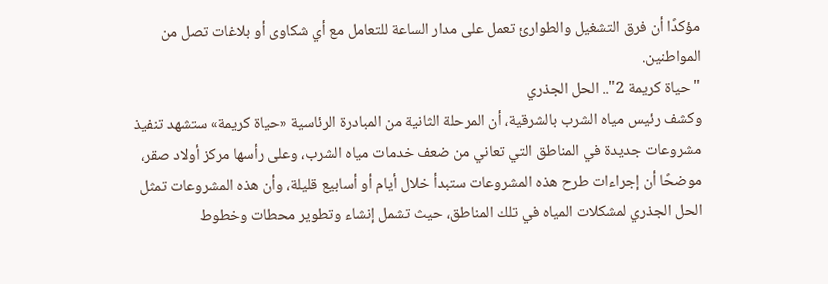مؤكدًا أن فرق التشغيل والطوارئ تعمل على مدار الساعة للتعامل مع أي شكاوى أو بلاغات تصل من المواطنين.
"حياة كريمة 2".. الحل الجذري
وكشف رئيس مياه الشرب بالشرقية، أن المرحلة الثانية من المبادرة الرئاسية «حياة كريمة» ستشهد تنفيذ مشروعات جديدة في المناطق التي تعاني من ضعف خدمات مياه الشرب، وعلى رأسها مركز أولاد صقر، موضحًا أن إجراءات طرح هذه المشروعات ستبدأ خلال أيام أو أسابيع قليلة، وأن هذه المشروعات تمثل الحل الجذري لمشكلات المياه في تلك المناطق، حيث تشمل إنشاء وتطوير محطات وخطوط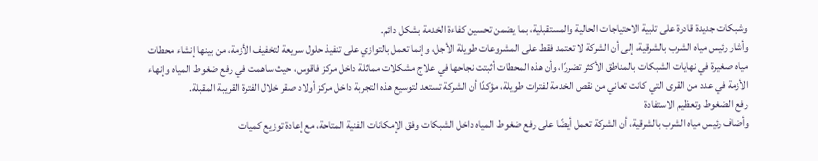وشبكات جديدة قادرة على تلبية الاحتياجات الحالية والمستقبلية، بما يضمن تحسين كفاءة الخدمة بشكل دائم.
وأشار رئيس مياه الشرب بالشرقية، إلى أن الشركة لا تعتمد فقط على المشروعات طويلة الأجل، وإنما تعمل بالتوازي على تنفيذ حلول سريعة لتخفيف الأزمة، من بينها إنشاء محطات مياه صغيرة في نهايات الشبكات بالمناطق الأكثر تضررًا، وأن هذه المحطات أثبتت نجاحها في علاج مشكلات مماثلة داخل مركز فاقوس، حيث ساهمت في رفع ضغوط المياه وإنهاء الأزمة في عدد من القرى التي كانت تعاني من نقص الخدمة لفترات طويلة، مؤكدًا أن الشركة تستعد لتوسيع هذه التجربة داخل مركز أولاد صقر خلال الفترة القريبة المقبلة.
رفع الضغوط وتعظيم الاستفادة
وأضاف رئيس مياه الشرب بالشرقية، أن الشركة تعمل أيضًا على رفع ضغوط المياه داخل الشبكات وفق الإمكانات الفنية المتاحة، مع إعادة توزيع كميات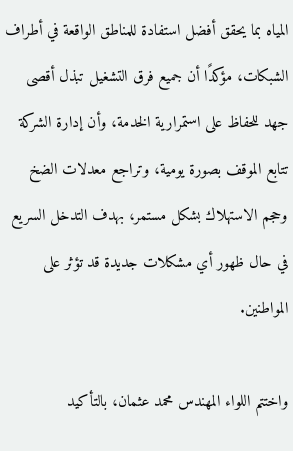المياه بما يحقق أفضل استفادة للمناطق الواقعة في أطراف الشبكات، مؤكدًا أن جميع فرق التشغيل تبذل أقصى جهد للحفاظ على استمرارية الخدمة، وأن إدارة الشركة تتابع الموقف بصورة يومية، وتراجع معدلات الضخ وحجم الاستهلاك بشكل مستمر، بهدف التدخل السريع في حال ظهور أي مشكلات جديدة قد تؤثر على المواطنين.

واختتم اللواء المهندس محمد عثمان، بالتأكيد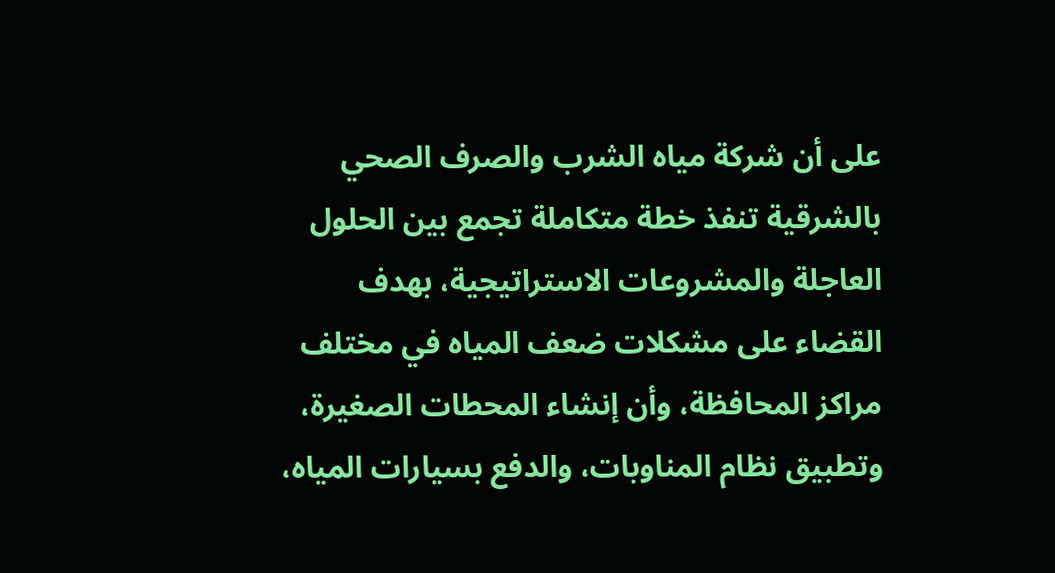على أن شركة مياه الشرب والصرف الصحي بالشرقية تنفذ خطة متكاملة تجمع بين الحلول العاجلة والمشروعات الاستراتيجية، بهدف القضاء على مشكلات ضعف المياه في مختلف مراكز المحافظة، وأن إنشاء المحطات الصغيرة، وتطبيق نظام المناوبات، والدفع بسيارات المياه،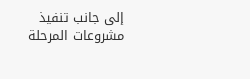إلى جانب تنفيذ مشروعات المرحلة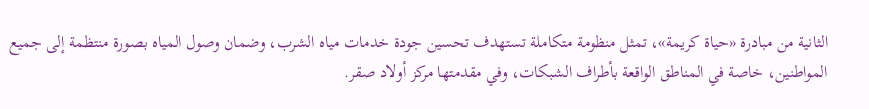الثانية من مبادرة «حياة كريمة»، تمثل منظومة متكاملة تستهدف تحسين جودة خدمات مياه الشرب، وضمان وصول المياه بصورة منتظمة إلى جميع المواطنين، خاصة في المناطق الواقعة بأطراف الشبكات، وفي مقدمتها مركز أولاد صقر.